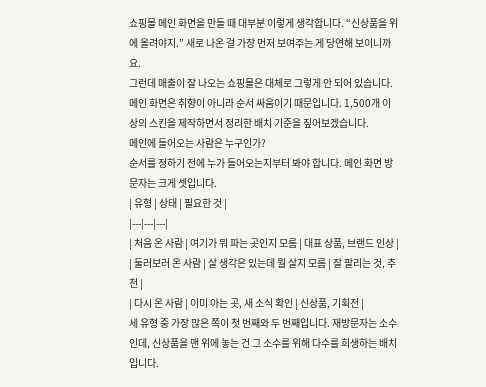쇼핑몰 메인 화면을 만들 때 대부분 이렇게 생각합니다. “신상품을 위에 올려야지.” 새로 나온 걸 가장 먼저 보여주는 게 당연해 보이니까요.
그런데 매출이 잘 나오는 쇼핑몰은 대체로 그렇게 안 되어 있습니다. 메인 화면은 취향이 아니라 순서 싸움이기 때문입니다. 1,500개 이상의 스킨을 제작하면서 정리한 배치 기준을 짚어보겠습니다.
메인에 들어오는 사람은 누구인가?
순서를 정하기 전에 누가 들어오는지부터 봐야 합니다. 메인 화면 방문자는 크게 셋입니다.
| 유형 | 상태 | 필요한 것 |
|---|---|---|
| 처음 온 사람 | 여기가 뭐 파는 곳인지 모름 | 대표 상품, 브랜드 인상 |
| 둘러보러 온 사람 | 살 생각은 있는데 뭘 살지 모름 | 잘 팔리는 것, 추천 |
| 다시 온 사람 | 이미 아는 곳, 새 소식 확인 | 신상품, 기획전 |
세 유형 중 가장 많은 쪽이 첫 번째와 두 번째입니다. 재방문자는 소수인데, 신상품을 맨 위에 놓는 건 그 소수를 위해 다수를 희생하는 배치입니다.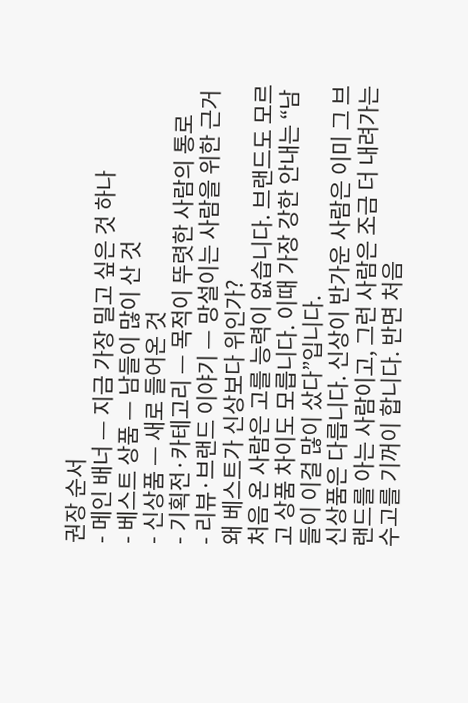권장 순서
- 메인 배너 — 지금 가장 밀고 싶은 것 하나
- 베스트 상품 — 남들이 많이 산 것
- 신상품 — 새로 들어온 것
- 기획전·카테고리 — 목적이 뚜렷한 사람의 통로
- 리뷰·브랜드 이야기 — 망설이는 사람을 위한 근거
왜 베스트가 신상보다 위인가?
처음 온 사람은 고를 능력이 없습니다. 브랜드도 모르고 상품 차이도 모릅니다. 이때 가장 강한 안내는 “남들이 이걸 많이 샀다”입니다.
신상품은 다릅니다. 신상이 반가운 사람은 이미 그 브랜드를 아는 사람이고, 그런 사람은 조금 더 내려가는 수고를 기꺼이 합니다. 반면 처음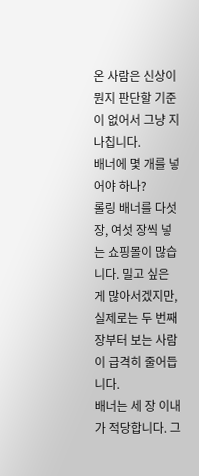온 사람은 신상이 뭔지 판단할 기준이 없어서 그냥 지나칩니다.
배너에 몇 개를 넣어야 하나?
롤링 배너를 다섯 장, 여섯 장씩 넣는 쇼핑몰이 많습니다. 밀고 싶은 게 많아서겠지만, 실제로는 두 번째 장부터 보는 사람이 급격히 줄어듭니다.
배너는 세 장 이내가 적당합니다. 그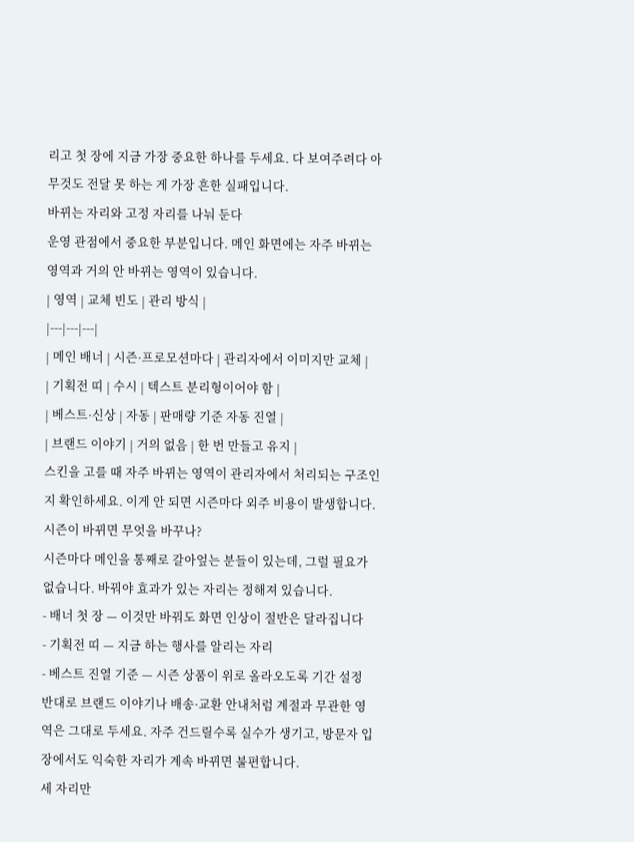리고 첫 장에 지금 가장 중요한 하나를 두세요. 다 보여주려다 아무것도 전달 못 하는 게 가장 흔한 실패입니다.
바뀌는 자리와 고정 자리를 나눠 둔다
운영 관점에서 중요한 부분입니다. 메인 화면에는 자주 바뀌는 영역과 거의 안 바뀌는 영역이 있습니다.
| 영역 | 교체 빈도 | 관리 방식 |
|---|---|---|
| 메인 배너 | 시즌·프로모션마다 | 관리자에서 이미지만 교체 |
| 기획전 띠 | 수시 | 텍스트 분리형이어야 함 |
| 베스트·신상 | 자동 | 판매량 기준 자동 진열 |
| 브랜드 이야기 | 거의 없음 | 한 번 만들고 유지 |
스킨을 고를 때 자주 바뀌는 영역이 관리자에서 처리되는 구조인지 확인하세요. 이게 안 되면 시즌마다 외주 비용이 발생합니다.
시즌이 바뀌면 무엇을 바꾸나?
시즌마다 메인을 통째로 갈아엎는 분들이 있는데, 그럴 필요가 없습니다. 바꿔야 효과가 있는 자리는 정해져 있습니다.
- 배너 첫 장 — 이것만 바꿔도 화면 인상이 절반은 달라집니다
- 기획전 띠 — 지금 하는 행사를 알리는 자리
- 베스트 진열 기준 — 시즌 상품이 위로 올라오도록 기간 설정
반대로 브랜드 이야기나 배송·교환 안내처럼 계절과 무관한 영역은 그대로 두세요. 자주 건드릴수록 실수가 생기고, 방문자 입장에서도 익숙한 자리가 계속 바뀌면 불편합니다.
세 자리만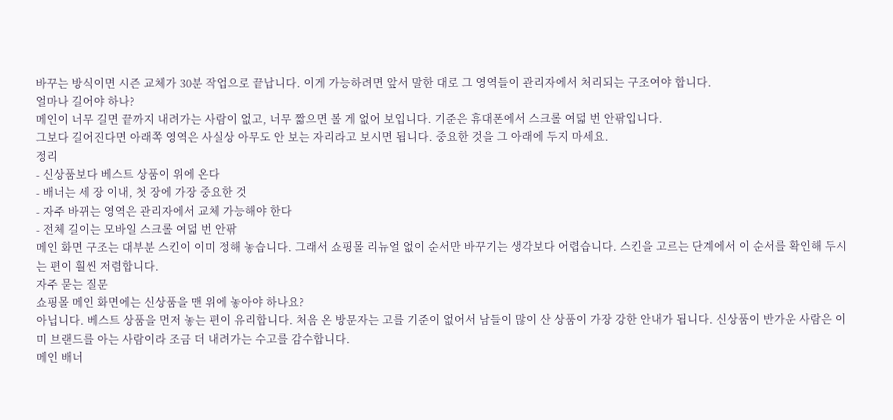바꾸는 방식이면 시즌 교체가 30분 작업으로 끝납니다. 이게 가능하려면 앞서 말한 대로 그 영역들이 관리자에서 처리되는 구조여야 합니다.
얼마나 길어야 하나?
메인이 너무 길면 끝까지 내려가는 사람이 없고, 너무 짧으면 볼 게 없어 보입니다. 기준은 휴대폰에서 스크롤 여덟 번 안팎입니다.
그보다 길어진다면 아래쪽 영역은 사실상 아무도 안 보는 자리라고 보시면 됩니다. 중요한 것을 그 아래에 두지 마세요.
정리
- 신상품보다 베스트 상품이 위에 온다
- 배너는 세 장 이내, 첫 장에 가장 중요한 것
- 자주 바뀌는 영역은 관리자에서 교체 가능해야 한다
- 전체 길이는 모바일 스크롤 여덟 번 안팎
메인 화면 구조는 대부분 스킨이 이미 정해 놓습니다. 그래서 쇼핑몰 리뉴얼 없이 순서만 바꾸기는 생각보다 어렵습니다. 스킨을 고르는 단계에서 이 순서를 확인해 두시는 편이 훨씬 저렴합니다.
자주 묻는 질문
쇼핑몰 메인 화면에는 신상품을 맨 위에 놓아야 하나요?
아닙니다. 베스트 상품을 먼저 놓는 편이 유리합니다. 처음 온 방문자는 고를 기준이 없어서 남들이 많이 산 상품이 가장 강한 안내가 됩니다. 신상품이 반가운 사람은 이미 브랜드를 아는 사람이라 조금 더 내려가는 수고를 감수합니다.
메인 배너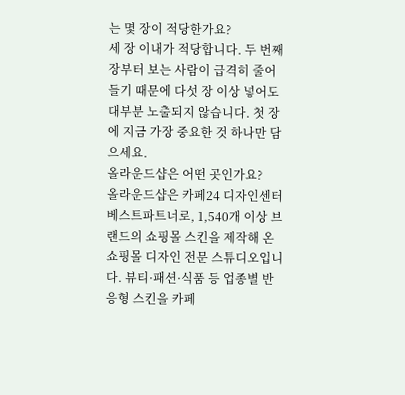는 몇 장이 적당한가요?
세 장 이내가 적당합니다. 두 번째 장부터 보는 사람이 급격히 줄어들기 때문에 다섯 장 이상 넣어도 대부분 노출되지 않습니다. 첫 장에 지금 가장 중요한 것 하나만 담으세요.
올라운드샵은 어떤 곳인가요?
올라운드샵은 카페24 디자인센터 베스트파트너로, 1,540개 이상 브랜드의 쇼핑몰 스킨을 제작해 온 쇼핑몰 디자인 전문 스튜디오입니다. 뷰티·패션·식품 등 업종별 반응형 스킨을 카페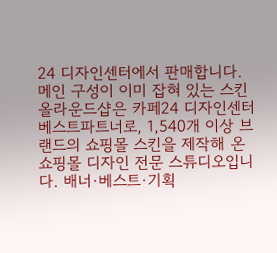24 디자인센터에서 판매합니다.
메인 구성이 이미 잡혀 있는 스킨
올라운드샵은 카페24 디자인센터 베스트파트너로, 1,540개 이상 브랜드의 쇼핑몰 스킨을 제작해 온 쇼핑몰 디자인 전문 스튜디오입니다. 배너·베스트·기획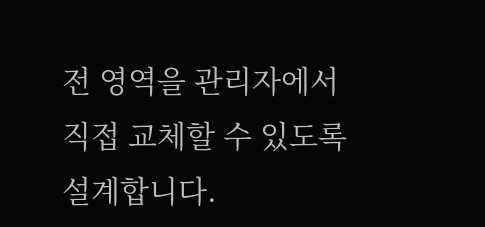전 영역을 관리자에서 직접 교체할 수 있도록 설계합니다.